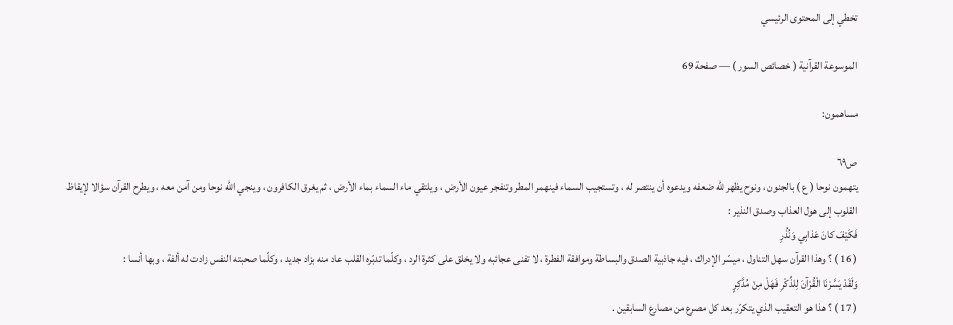تخطي إلى المحتوى الرئيسي

الموسوعة القرآنية ( خصائص السور ) — صفحة 69

مساهمون:

ص٦٩
يتهمون نوحا ( ع ) بالجنون ، ونوح يظهر للّه ضعفه ويدعوه أن ينتصر له ، وتستجيب السماء فينهمر المطر وتنفجر عيون الأرض ، ويلتقي ماء السماء بماء الأرض ، ثم يغرق الكافرون ، وينجي اللّه نوحا ومن آمن معه ، ويطرح القرآن سؤالا لإيقاظ القلوب إلى هول العذاب وصدق النذير :
فَكَيْفَ كانَ عَذابِي وَنُذُرِ
( 16 ) ؟ وهذا القرآن سهل التناول ، ميسّر الإدراك ، فيه جاذبية الصدق والبساطة وموافقة الفطرة ، لا تفنى عجائبه ولا يخلق على كثرة الرد ، وكلّما تدبّره القلب عاد منه بزاد جديد ، وكلّما صحبته النفس زادت له ألفة ، وبها أنسا :
وَلَقَدْ يَسَّرْنَا الْقُرْآنَ لِلذِّكْرِ فَهَلْ مِنْ مُدَّكِرٍ
( 17 ) ؟ هذا هو التعقيب الذي يتكرّر بعد كل مصرع من مصارع السابقين .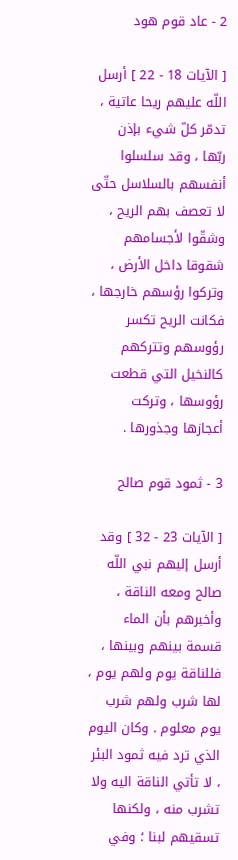2 - عاد قوم هود

[ الآيات 18 - 22 ] أرسل اللّه عليهم ريحا عاتية ، تدمّر كلّ شيء بإذن ربّها ، وقد سلسلوا أنفسهم بالسلاسل حتّى لا تعصف بهم الريح ، وشقّوا لأجسامهم شقوقا داخل الأرض ، وتركوا رؤسهم خارجها ، فكانت الريح تكسر رؤوسهم وتتركهم كالنخيل التي قطعت رؤوسها ، وتركت أعجازها وجذورها .

3 - ثمود قوم صالح

[ الآيات 23 - 32 ] وقد أرسل إليهم نبي اللّه صالح ومعه الناقة ، وأخبرهم بأن الماء قسمة بينهم وبينها ، فللناقة يوم ولهم يوم ، لها شرب ولهم شرب يوم معلوم . وكان اليوم الذي ترد فيه ثمود البئر ، لا تأتي الناقة اليه ولا تشرب منه ، ولكنها تسقيهم لبنا ؛ وفي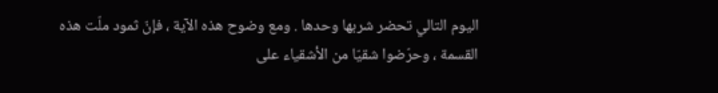اليوم التالي تحضر شربها وحدها . ومع وضوح هذه الآية ، فإنّ ثمود ملّت هذه القسمة ، وحرّضوا شقيّا من الأشقياء على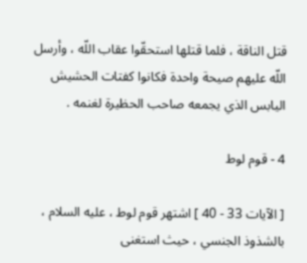قتل الناقة ، فلما قتلها استحقّوا عقاب اللّه ، وأرسل اللّه عليهم صيحة واحدة فكانوا كفتات الحشيش اليابس الذي يجمعه صاحب الحظيرة لغنمه .

4 - قوم لوط

[ الآيات 33 - 40 ] اشتهر قوم لوط ، عليه السلام ، بالشذوذ الجنسي ، حيث استغنى